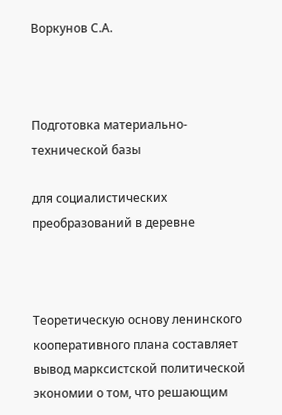Воркунов С.А.



Подготовка материально-технической базы

для социалистических преобразований в деревне



Теоретическую основу ленинского кооперативного плана составляет вывод марксистской политической экономии о том, что решающим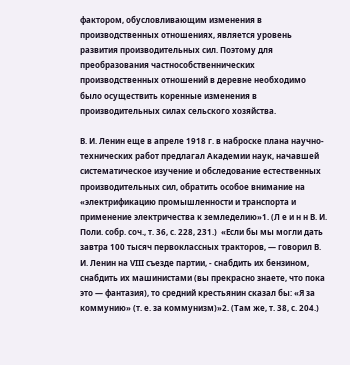фактором, обусловливающим изменения в производственных отношениях, является уровень развития производительных сил. Поэтому для преобразования частнособственнических производственных отношений в деревне необходимо было осуществить коренные изменения в производительных силах сельского хозяйства.

В. И. Ленин еще в апреле 1918 г. в наброске плана научно-технических работ предлагал Академии наук, начавшей систематическое изучение и обследование естественных производительных сил, обратить особое внимание на «электрификацию промышленности и транспорта и применение электричества к земледелию»1. (Л е и н н В. И. Поли. собр. соч., т. 36, с. 228, 231.)  «Если бы мы могли дать завтра 100 тысяч первоклассных тракторов, — говорил В. И. Ленин на VIII съезде партии, - снабдить их бензином, снабдить их машинистами (вы прекрасно знаете, что пока это — фантазия), то средний крестьянин сказал бы: «Я за коммунию» (т. е. за коммунизм)»2. (Там же, т. 38, с. 204.)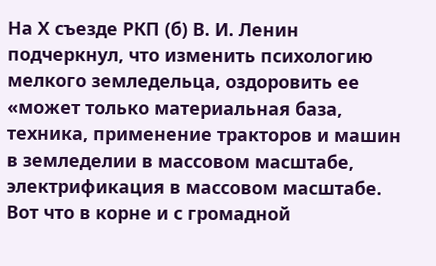На Х съезде РКП (б) В. И. Ленин подчеркнул, что изменить психологию мелкого земледельца, оздоровить ее «может только материальная база, техника, применение тракторов и машин в земледелии в массовом масштабе, электрификация в массовом масштабе. Вот что в корне и с громадной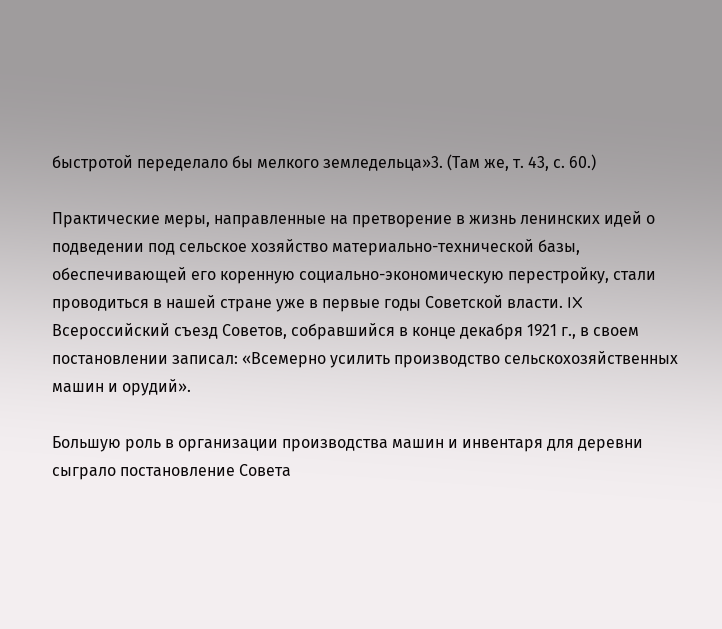быстротой переделало бы мелкого земледельца»3. (Там же, т. 43, с. 60.)

Практические меры, направленные на претворение в жизнь ленинских идей о подведении под сельское хозяйство материально-технической базы, обеспечивающей его коренную социально-экономическую перестройку, стали проводиться в нашей стране уже в первые годы Советской власти. IX Всероссийский съезд Советов, собравшийся в конце декабря 1921 г., в своем постановлении записал: «Всемерно усилить производство сельскохозяйственных машин и орудий».

Большую роль в организации производства машин и инвентаря для деревни сыграло постановление Совета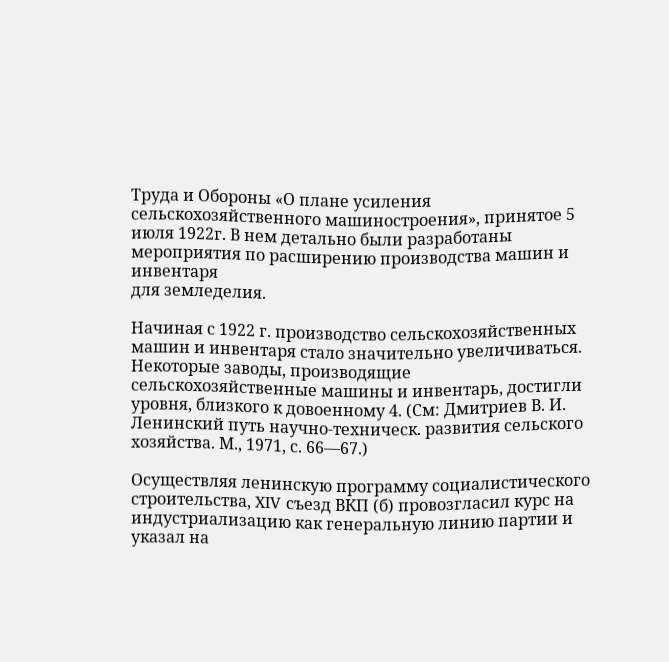Труда и Обороны «О плане усиления сельскохозяйственного машиностроения», принятое 5 июля 1922г. В нем детально были разработаны мероприятия по расширению производства машин и инвентаря
для земледелия.

Начиная с 1922 г. производство сельскохозяйственных машин и инвентаря стало значительно увеличиваться. Некоторые заводы, производящие сельскохозяйственные машины и инвентарь, достигли уровня, близкого к довоенному 4. (См: Дмитриев В. И. Ленинский путь научно-техническ. развития сельского хозяйства. М., 1971, с. 66—67.)

Осуществляя ленинскую программу социалистического строительства, XIV съезд ВКП (б) провозгласил курс на индустриализацию как генеральную линию партии и указал на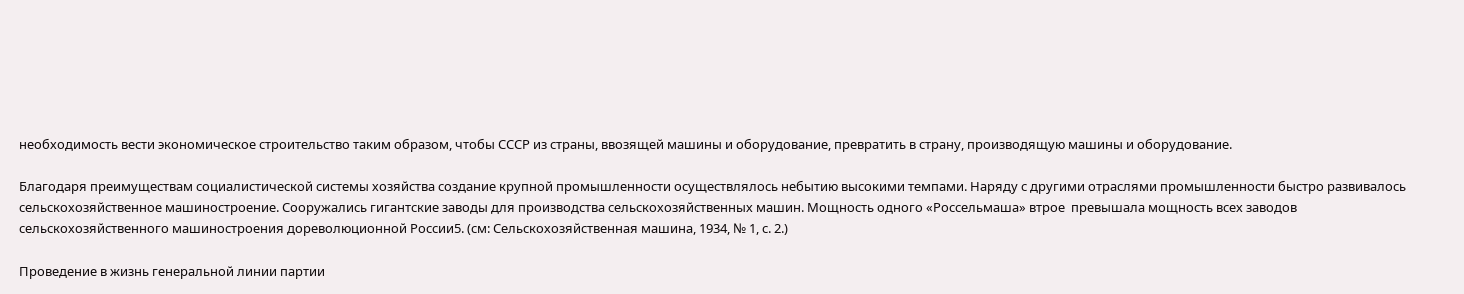необходимость вести экономическое строительство таким образом, чтобы СССР из страны, ввозящей машины и оборудование, превратить в страну, производящую машины и оборудование.

Благодаря преимуществам социалистической системы хозяйства создание крупной промышленности осуществлялось небытию высокими темпами. Наряду с другими отраслями промышленности быстро развивалось сельскохозяйственное машиностроение. Сооружались гигантские заводы для производства сельскохозяйственных машин. Мощность одного «Россельмаша» втрое  превышала мощность всех заводов сельскохозяйственного машиностроения дореволюционной России5. (см: Сельскохозяйственная машина, 1934, № 1, с. 2.)

Проведение в жизнь генеральной линии партии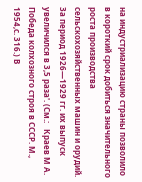на индустриализацию страны позволило в короткий срок добиться значительного роста производства сельскохозяйственных машин и орудий. За период 1926—1929 гг. их выпуск увеличился в 3,5 раза'. (См.:   Краев М А.   Победа колхозного строя в СССР. М., 1954,с. 316.) В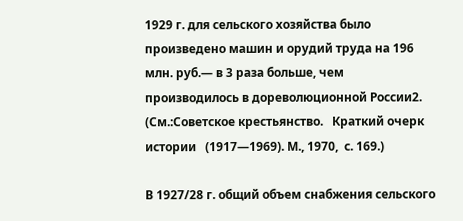1929 г. для сельского хозяйства было произведено машин и орудий труда на 196 млн. руб.— в 3 раза больше, чем производилось в дореволюционной России2. (См.:Советское крестьянство.   Краткий очерк истории   (1917—1969). М., 1970,  с. 169.)

В 1927/28 г. общий объем снабжения сельского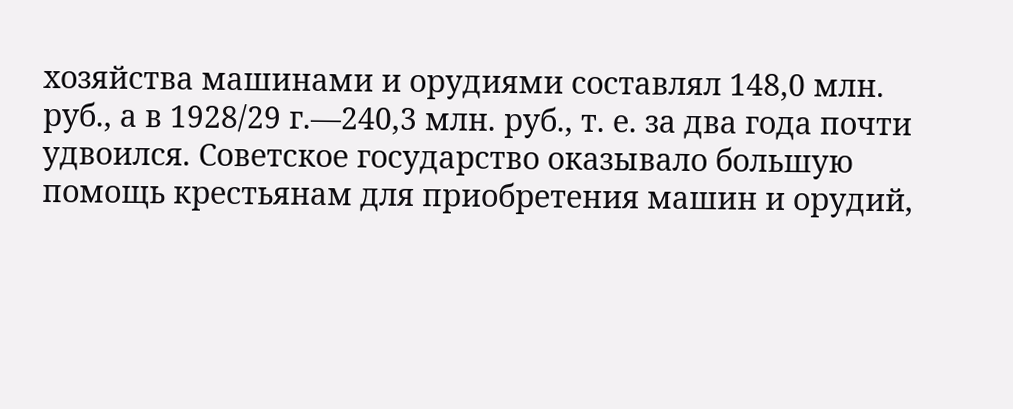хозяйства машинами и орудиями составлял 148,0 млн. руб., а в 1928/29 г.—240,3 млн. руб., т. е. за два года почти удвоился. Советское государство оказывало большую помощь крестьянам для приобретения машин и орудий,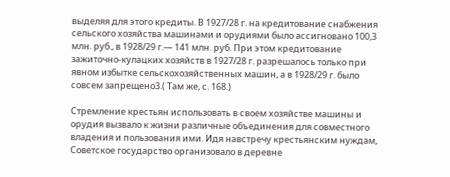выделяя для этого кредиты. В 1927/28 г. на кредитование снабжения сельского хозяйства машинами и орудиями было ассигновано 100,3 млн. руб., в 1928/29 г.— 141 млн. руб. При этом кредитование зажиточно-кулацких хозяйств в 1927/28 г. разрешалось только при явном избытке сельскохозяйственных машин, а в 1928/29 г. было совсем запрещено3.( Там же, с. 168.)

Стремление крестьян использовать в своем хозяйстве машины и орудия вызвало к жизни различные объединения для совместного владения и пользования ими. Идя навстречу крестьянским нуждам, Советское государство организовало в деревне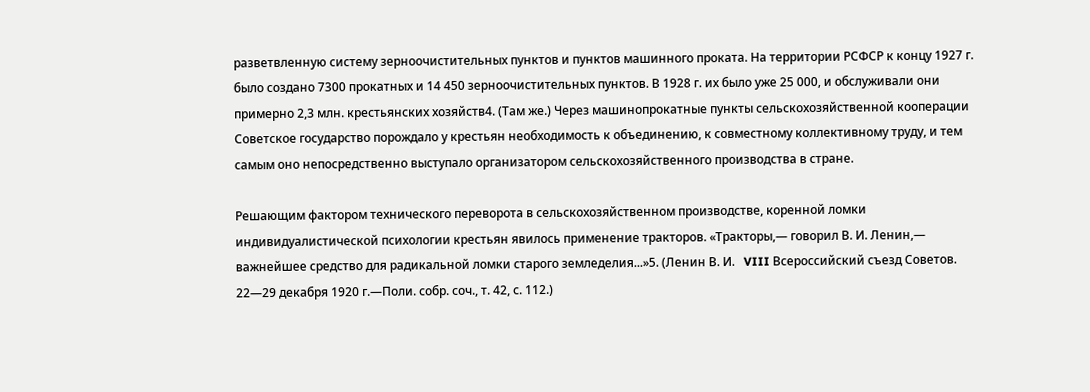разветвленную систему зерноочистительных пунктов и пунктов машинного проката. На территории РСФСР к концу 1927 г. было создано 7300 прокатных и 14 450 зерноочистительных пунктов. В 1928 г. их было уже 25 000, и обслуживали они примерно 2,3 млн. крестьянских хозяйств4. (Там же.) Через машинопрокатные пункты сельскохозяйственной кооперации Советское государство порождало у крестьян необходимость к объединению, к совместному коллективному труду, и тем самым оно непосредственно выступало организатором сельскохозяйственного производства в стране.

Решающим фактором технического переворота в сельскохозяйственном производстве, коренной ломки индивидуалистической психологии крестьян явилось применение тракторов. «Тракторы,— говорил В. И. Ленин,— важнейшее средство для радикальной ломки старого земледелия...»5. (Ленин В. И.   VIII Всероссийский съезд Советов.   22—29 декабря 1920 г.—Поли. собр. соч., т. 42, с. 112.)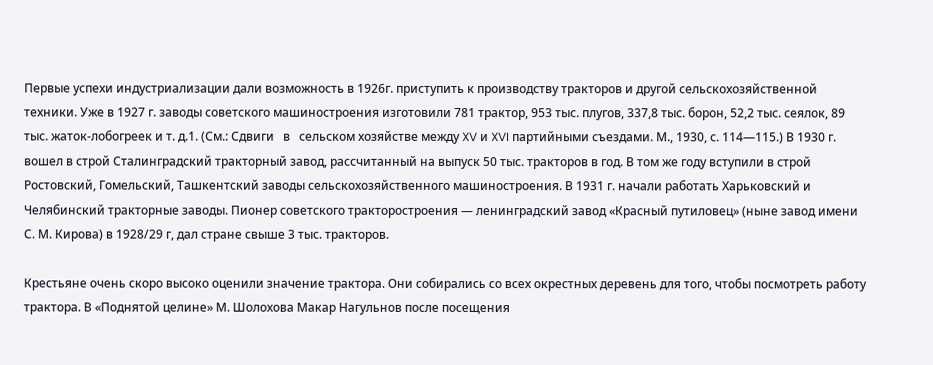Первые успехи индустриализации дали возможность в 1926г. приступить к производству тракторов и другой сельскохозяйственной техники. Уже в 1927 г. заводы советского машиностроения изготовили 781 трактор, 953 тыс. плугов, 337,8 тыс. борон, 52,2 тыс. сеялок, 89 тыс. жаток-лобогреек и т. д.1. (См.: Сдвиги   в   сельском хозяйстве между XV и XVI партийными съездами. М., 1930, с. 114—115.) В 1930 г. вошел в строй Сталинградский тракторный завод, рассчитанный на выпуск 50 тыс. тракторов в год. В том же году вступили в строй Ростовский, Гомельский, Ташкентский заводы сельскохозяйственного машиностроения. В 1931 г. начали работать Харьковский и Челябинский тракторные заводы. Пионер советского тракторостроения — ленинградский завод «Красный путиловец» (ныне завод имени С. М. Кирова) в 1928/29 г, дал стране свыше 3 тыс. тракторов.

Крестьяне очень скоро высоко оценили значение трактора. Они собирались со всех окрестных деревень для того, чтобы посмотреть работу трактора. В «Поднятой целине» М. Шолохова Макар Нагульнов после посещения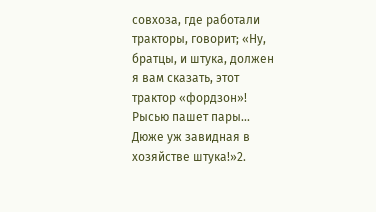совхоза, где работали тракторы, говорит; «Ну, братцы, и штука, должен я вам сказать, этот трактор «фордзон»! Рысью пашет пары... Дюже уж завидная в хозяйстве штука!»2.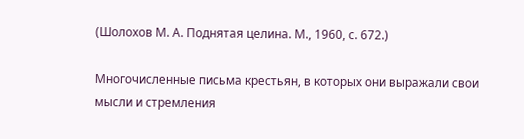(Шолохов М. А. Поднятая целина. М., 1960, с. 672.)

Многочисленные письма крестьян, в которых они выражали свои мысли и стремления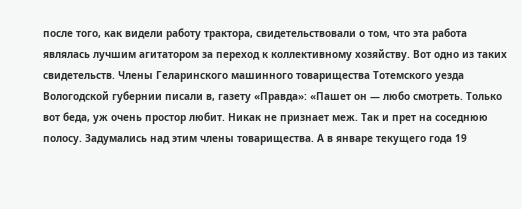после того, как видели работу трактора, свидетельствовали о том, что эта работа являлась лучшим агитатором за переход к коллективному хозяйству. Вот одно из таких свидетельств. Члены Геларинского машинного товарищества Тотемского уезда Вологодской губернии писали в, газету «Правда»: «Пашет он — любо смотреть. Только вот беда, уж очень простор любит. Никак не признает меж. Так и прет на соседнюю полосу. Задумались над этим члены товарищества. А в январе текущего года 19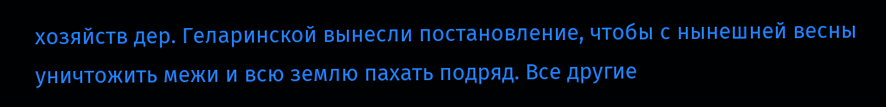хозяйств дер. Геларинской вынесли постановление, чтобы с нынешней весны уничтожить межи и всю землю пахать подряд. Все другие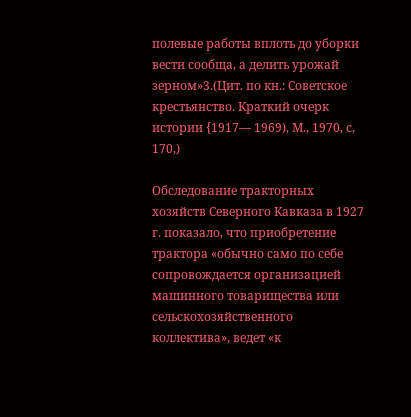полевые работы вплоть до уборки вести сообща, а делить урожай зерном»3.(Цит. по кн.: Советское крестьянство. Краткий очерк истории {1917— 1969), М., 1970, с, 170,)

Обследование тракторных хозяйств Северного Кавказа в 1927 г. показало, что приобретение трактора «обычно само по себе сопровождается организацией машинного товарищества или сельскохозяйственного коллектива», ведет «к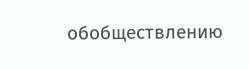обобществлению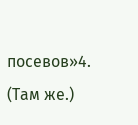посевов»4. (Там же.)